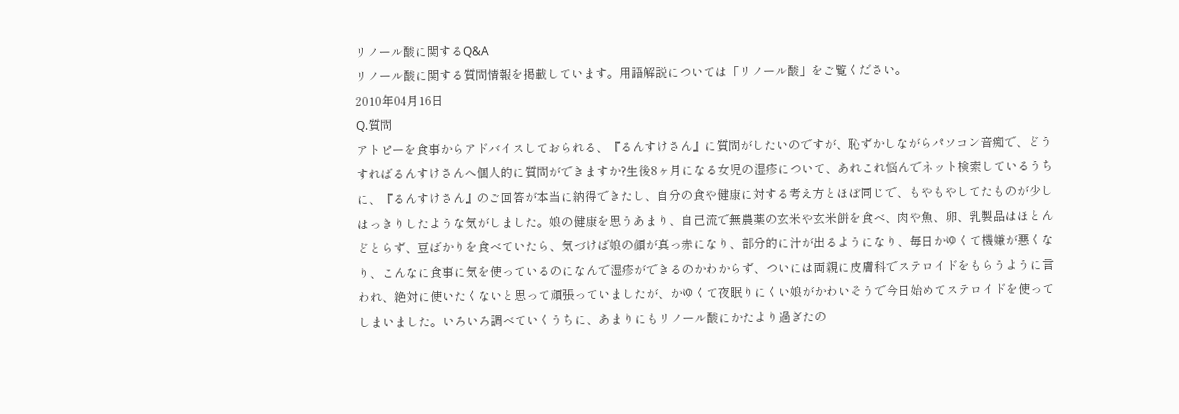リノール酸に関するQ&A
リノール酸に関する質問情報を掲載しています。用語解説については「リノール酸」をご覧ください。
2010年04月16日
Q.質問
アトピーを食事からアドバイスしておられる、『るんすけさん』に質問がしたいのですが、恥ずかしながらパソコン音痴で、どうすればるんすけさんへ個人的に質問ができますか?生後8ヶ月になる女児の湿疹について、あれこれ悩んでネット検索しているうちに、『るんすけさん』のご回答が本当に納得できたし、自分の食や健康に対する考え方とほぼ同じで、もやもやしてたものが少しはっきりしたような気がしました。娘の健康を思うあまり、自己流で無農薬の玄米や玄米餅を食べ、肉や魚、卵、乳製品はほとんどとらず、豆ばかりを食べていたら、気づけば娘の顔が真っ赤になり、部分的に汁が出るようになり、毎日かゆくて機嫌が悪くなり、こんなに食事に気を使っているのになんで湿疹ができるのかわからず、ついには両親に皮膚科でステロイドをもらうように言われ、絶対に使いたくないと思って頑張っていましたが、かゆくて夜眠りにくい娘がかわいそうで今日始めてステロイドを使ってしまいました。いろいろ調べていくうちに、あまりにもリノール酸にかたより過ぎたの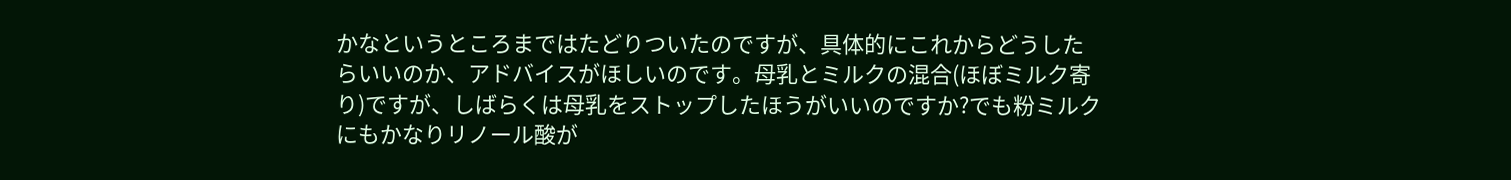かなというところまではたどりついたのですが、具体的にこれからどうしたらいいのか、アドバイスがほしいのです。母乳とミルクの混合(ほぼミルク寄り)ですが、しばらくは母乳をストップしたほうがいいのですか?でも粉ミルクにもかなりリノール酸が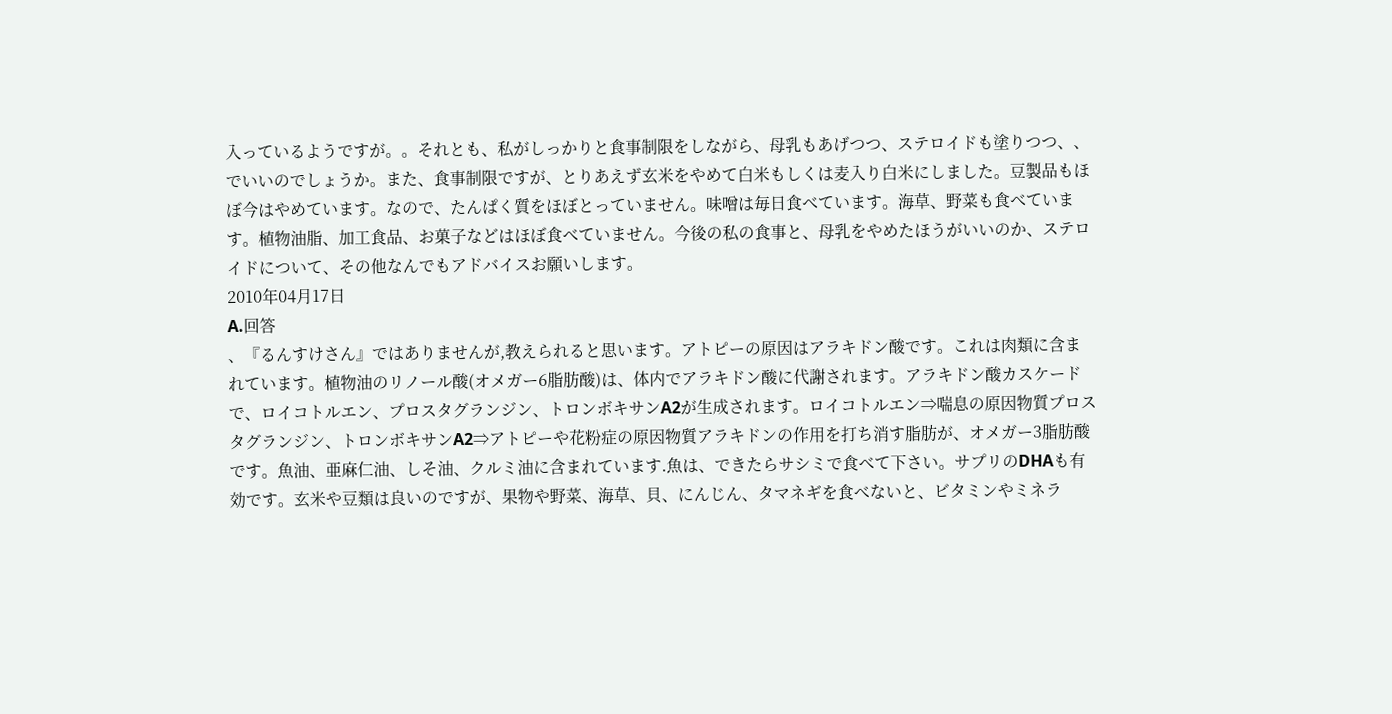入っているようですが。。それとも、私がしっかりと食事制限をしながら、母乳もあげつつ、ステロイドも塗りつつ、、でいいのでしょうか。また、食事制限ですが、とりあえず玄米をやめて白米もしくは麦入り白米にしました。豆製品もほぼ今はやめています。なので、たんぱく質をほぼとっていません。味噌は毎日食べています。海草、野菜も食べています。植物油脂、加工食品、お菓子などはほぼ食べていません。今後の私の食事と、母乳をやめたほうがいいのか、ステロイドについて、その他なんでもアドバイスお願いします。
2010年04月17日
A.回答
、『るんすけさん』ではありませんが,教えられると思います。アトピーの原因はアラキドン酸です。これは肉類に含まれています。植物油のリノール酸(オメガー6脂肪酸)は、体内でアラキドン酸に代謝されます。アラキドン酸カスケードで、ロイコトルエン、プロスタグランジン、トロンボキサンA2が生成されます。ロイコトルエン⇒喘息の原因物質プロスタグランジン、トロンボキサンA2⇒アトピーや花粉症の原因物質アラキドンの作用を打ち消す脂肪が、オメガー3脂肪酸です。魚油、亜麻仁油、しそ油、クルミ油に含まれています.魚は、できたらサシミで食べて下さい。サプリのDHAも有効です。玄米や豆類は良いのですが、果物や野菜、海草、貝、にんじん、タマネギを食べないと、ビタミンやミネラ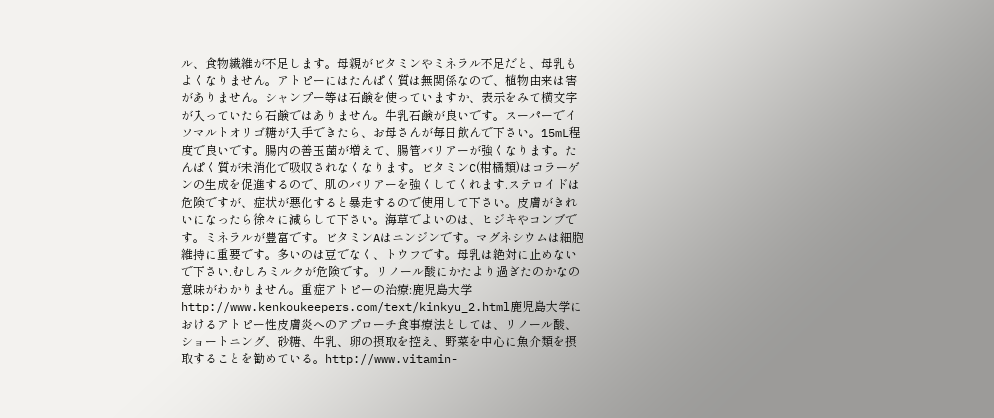ル、食物繊維が不足します。母親がビタミンやミネラル不足だと、母乳もよくなりません。アトピーにはたんぱく質は無関係なので、植物由来は害がありません。シャンプー等は石鹸を使っていますか、表示をみて横文字が入っていたら石鹸ではありません。牛乳石鹸が良いです。スーパーでイソマルトオリゴ糖が入手できたら、お母さんが毎日飲んで下さい。15mL程度で良いです。腸内の善玉菌が増えて、腸管バリアーが強くなります。たんぱく質が未消化で吸収されなくなります。ビタミンC(柑橘類)はコラーゲンの生成を促進するので、肌のバリアーを強くしてくれます.ステロイドは危険ですが、症状が悪化すると暴走するので使用して下さい。皮膚がきれいになったら徐々に減らして下さい。海草でよいのは、ヒジキやコンブです。ミネラルが豊富です。ビタミンAはニンジンです。マグネシウムは細胞維持に重要です。多いのは豆でなく、トウフです。母乳は絶対に止めないで下さい.むしろミルクが危険です。リノール酸にかたより過ぎたのかなの意味がわかりません。重症アトピーの治療:鹿児島大学http://www.kenkoukeepers.com/text/kinkyu_2.html鹿児島大学におけるアトピー性皮膚炎へのアプローチ食事療法としては、リノール酸、ショートニング、砂糖、牛乳、卵の摂取を控え、野菜を中心に魚介類を摂取することを勧めている。http://www.vitamin-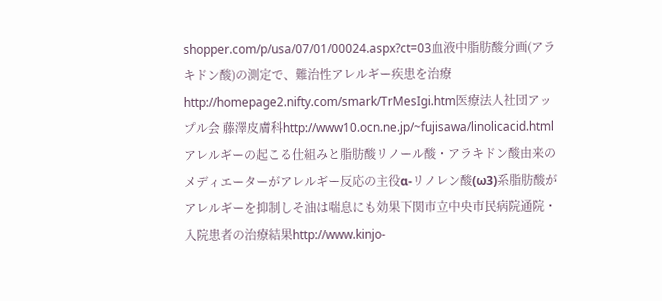shopper.com/p/usa/07/01/00024.aspx?ct=03血液中脂肪酸分画(アラキドン酸)の測定で、難治性アレルギー疾患を治療http://homepage2.nifty.com/smark/TrMesIgi.htm医療法人社団アップル会 藤澤皮膚科http://www10.ocn.ne.jp/~fujisawa/linolicacid.htmlアレルギーの起こる仕組みと脂肪酸リノール酸・アラキドン酸由来のメディエーターがアレルギー反応の主役α-リノレン酸(ω3)系脂肪酸がアレルギーを抑制しそ油は喘息にも効果下関市立中央市民病院通院・入院患者の治療結果http://www.kinjo-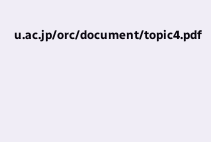u.ac.jp/orc/document/topic4.pdf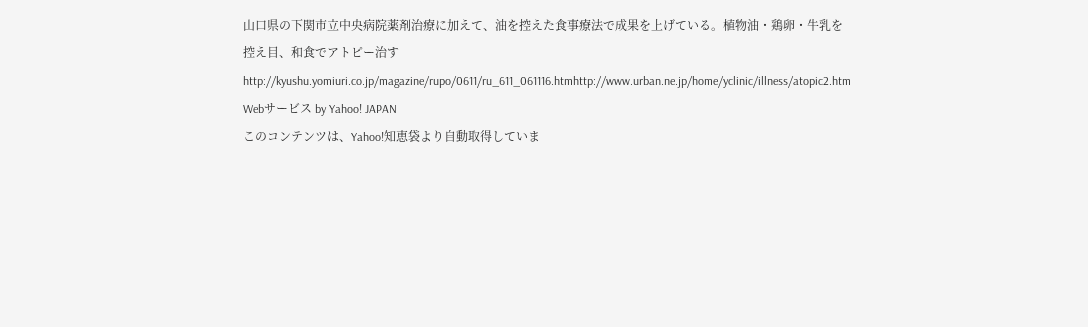山口県の下関市立中央病院薬剤治療に加えて、油を控えた食事療法で成果を上げている。植物油・鶏卵・牛乳を控え目、和食でアトピー治すhttp://kyushu.yomiuri.co.jp/magazine/rupo/0611/ru_611_061116.htmhttp://www.urban.ne.jp/home/yclinic/illness/atopic2.htm
Webサービス by Yahoo! JAPAN
このコンテンツは、Yahoo!知恵袋より自動取得していま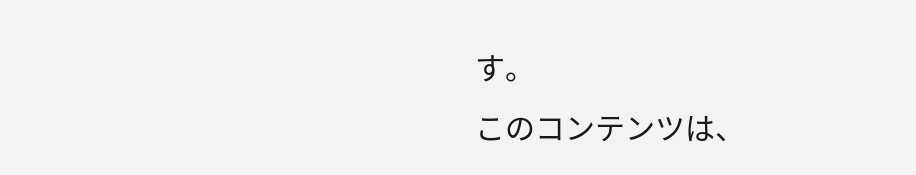す。
このコンテンツは、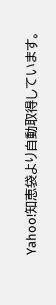Yahoo!知恵袋より自動取得しています。